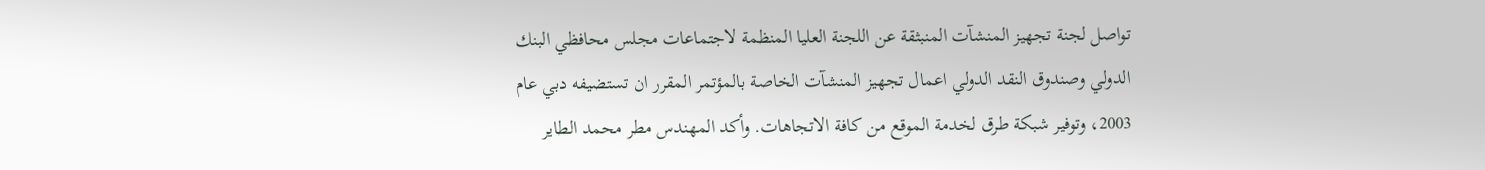تواصل لجنة تجهيز المنشآت المنبثقة عن اللجنة العليا المنظمة لاجتماعات مجلس محافظي البنك الدولي وصندوق النقد الدولي اعمال تجهيز المنشآت الخاصة بالمؤتمر المقرر ان تستضيفه دبي عام 2003، وتوفير شبكة طرق لخدمة الموقع من كافة الاتجاهات. وأكد المهندس مطر محمد الطاير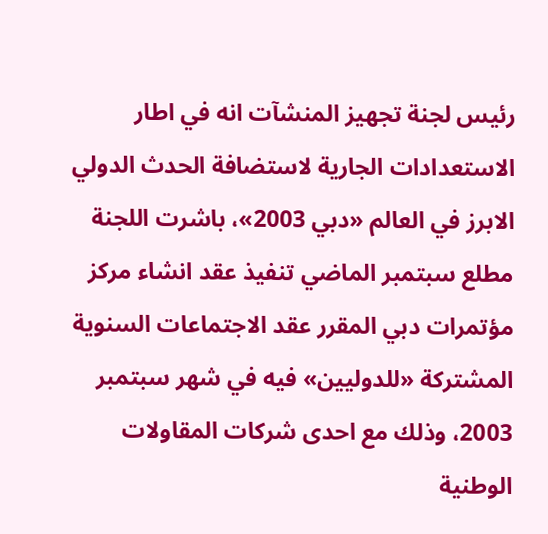رئيس لجنة تجهيز المنشآت انه في اطار الاستعدادات الجارية لاستضافة الحدث الدولي الابرز في العالم «دبي 2003»، باشرت اللجنة مطلع سبتمبر الماضي تنفيذ عقد انشاء مركز مؤتمرات دبي المقرر عقد الاجتماعات السنوية المشتركة «للدوليين» فيه في شهر سبتمبر 2003، وذلك مع احدى شركات المقاولات الوطنية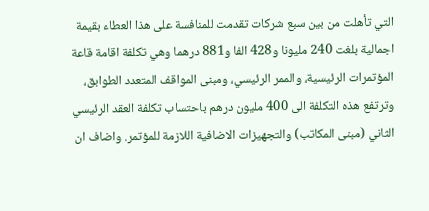التي تأهلت من بين سبع شركات تقدمت للمنافسة على هذا العطاء بقيمة اجمالية بلغت 240 مليونا و428 الفا و881 درهما وهي تكلفة اقامة قاعة المؤتمرات الرئيسية، والممر الرئيسي، ومبنى المواقف المتعدد الطوابق، وترتفع هذه التكلفة الى 400 مليون درهم باحتساب تكلفة العقد الرئيسي الثاني (مبنى المكاتب) والتجهيزات الاضافية اللازمة للمؤتمر. واضاف ان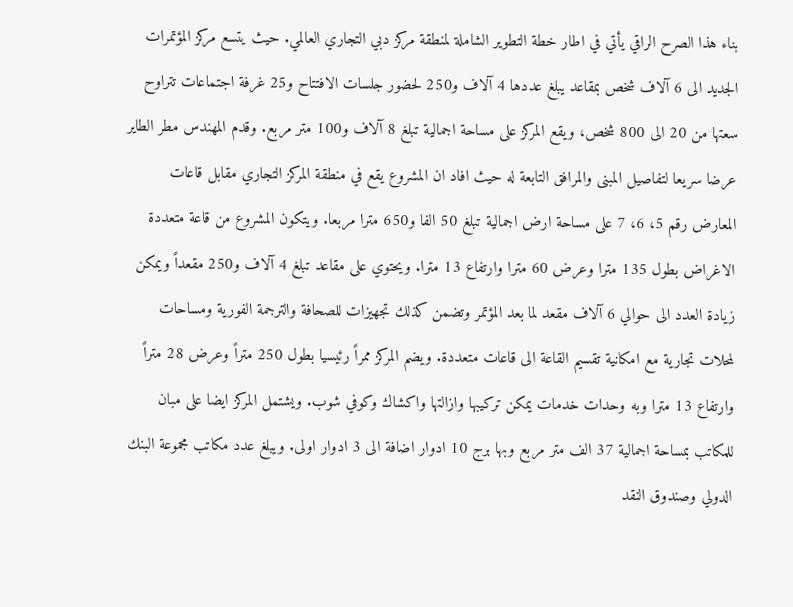بناء هذا الصرح الراقي يأتي في اطار خطة التطوير الشاملة لمنطقة مركز دبي التجاري العالمي. حيث يتسع مركز المؤتمرات الجديد الى 6 آلاف شخص بمقاعد يبلغ عددها 4 آلاف و250 لحضور جلسات الافتتاح و25 غرفة اجتماعات تتراوح سعتها من 20 الى 800 شخص، ويقع المركز على مساحة اجمالية تبلغ 8 آلاف و100 متر مربع. وقدم المهندس مطر الطاير عرضا سريعا لتفاصيل المبنى والمرافق التابعة له حيث افاد ان المشروع يقع في منطقة المركز التجاري مقابل قاعات المعارض رقم 5، 6، 7 على مساحة ارض اجمالية تبلغ 50 الفا و650 مترا مربعا. ويتكون المشروع من قاعة متعددة الاغراض بطول 135 مترا وعرض 60 مترا وارتفاع 13 مترا. ويحتوي على مقاعد تبلغ 4 آلاف و250 مقعداً ويمكن زيادة العدد الى حوالي 6 آلاف مقعد لما بعد المؤتمر وتضمن كذلك تجهيزات للصحافة والترجمة الفورية ومساحات لمحلات تجارية مع امكانية تقسيم القاعة الى قاعات متعددة. ويضم المركز ممراً رئيسيا بطول 250 متراً وعرض 28 متراً وارتفاع 13 مترا وبه وحدات خدمات يمكن تركيبها وازالتها واكشاك وكوفي شوب. ويشتمل المركز ايضا على مبان للمكاتب بمساحة اجمالية 37 الف متر مربع وبها برج 10 ادوار اضافة الى 3 ادوار اولى. ويبلغ عدد مكاتب مجموعة البنك الدولي وصندوق النقد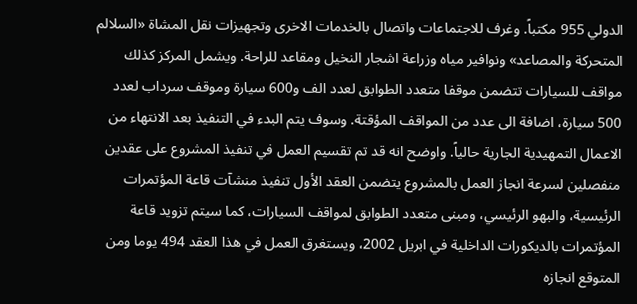الدولي 955 مكتباً. وغرف للاجتماعات واتصال بالخدمات الاخرى وتجهيزات نقل المشاة «السلالم المتحركة والمصاعد» ونوافير مياه وزراعة اشجار النخيل ومقاعد للراحة. ويشمل المركز كذلك مواقف للسيارات تتضمن موقفا متعدد الطوابق لعدد الف و600 سيارة وموقف سرداب لعدد 500 سيارة، اضافة الى عدد من المواقف المؤقتة. وسوف يتم البدء في التنفيذ بعد الانتهاء من الاعمال التمهيدية الجارية حالياً. واوضح انه قد تم تقسيم العمل في تنفيذ المشروع على عقدين منفصلين لسرعة انجاز العمل بالمشروع يتضمن العقد الأول تنفيذ منشآت قاعة المؤتمرات الرئيسية، والبهو الرئيسي، ومبنى متعدد الطوابق لمواقف السيارات، كما سيتم تزويد قاعة المؤتمرات بالديكورات الداخلية في ابريل 2002، ويستغرق العمل في هذا العقد 494 يوما ومن المتوقع انجازه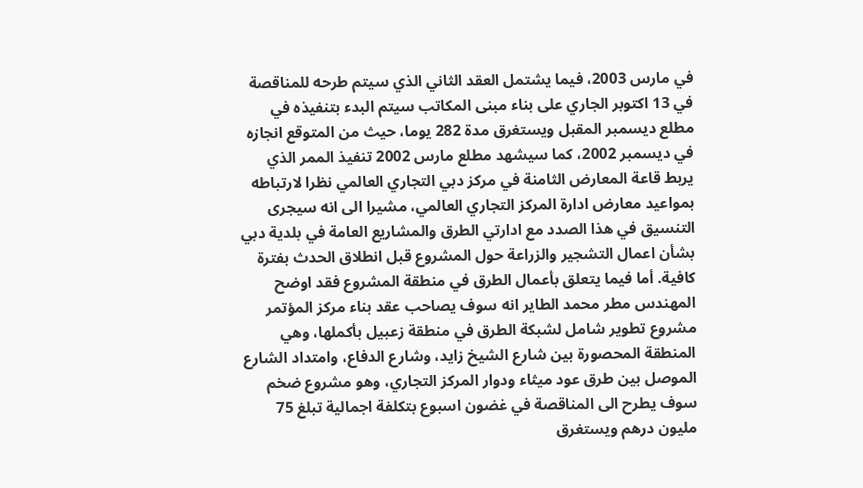في مارس 2003، فيما يشتمل العقد الثاني الذي سيتم طرحه للمناقصة في 13 اكتوبر الجاري على بناء مبنى المكاتب سيتم البدء بتنفيذه في مطلع ديسمبر المقبل ويستغرق مدة 282 يوما، حيث من المتوقع انجازه في ديسمبر 2002، كما سيشهد مطلع مارس 2002 تنفيذ الممر الذي يربط قاعة المعارض الثامنة في مركز دبي التجاري العالمي نظرا لارتباطه بمواعيد معارض ادارة المركز التجاري العالمي، مشيرا الى انه سيجرى التنسيق في هذا الصدد مع ادارتي الطرق والمشاريع العامة في بلدية دبي بشأن اعمال التشجير والزراعة حول المشروع قبل انطلاق الحدث بفترة كافية. أما فيما يتعلق بأعمال الطرق في منطقة المشروع فقد اوضح المهندس مطر محمد الطاير انه سوف يصاحب عقد بناء مركز المؤتمر مشروع تطوير شامل لشبكة الطرق في منطقة زعبيل بأكملها، وهي المنطقة المحصورة بين شارع الشيخ زايد، وشارع الدفاع، وامتداد الشارع الموصل بين طرق عود ميثاء ودوار المركز التجاري، وهو مشروع ضخم سوف يطرح الى المناقصة في غضون اسبوع بتكلفة اجمالية تبلغ 75 مليون درهم ويستغرق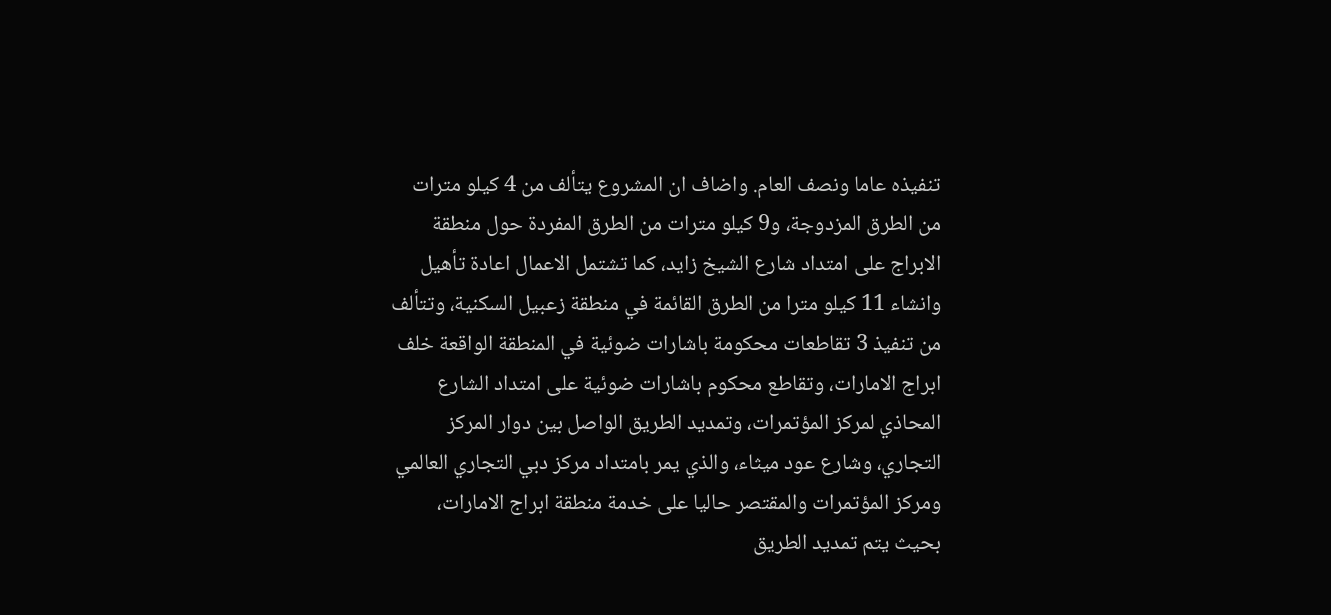تنفيذه عاما ونصف العام. واضاف ان المشروع يتألف من 4 كيلو مترات من الطرق المزدوجة، و9 كيلو مترات من الطرق المفردة حول منطقة الابراج على امتداد شارع الشيخ زايد، كما تشتمل الاعمال اعادة تأهيل وانشاء 11 كيلو مترا من الطرق القائمة في منطقة زعبيل السكنية، وتتألف من تنفيذ 3 تقاطعات محكومة باشارات ضوئية في المنطقة الواقعة خلف ابراج الامارات، وتقاطع محكوم باشارات ضوئية على امتداد الشارع المحاذي لمركز المؤتمرات، وتمديد الطريق الواصل بين دوار المركز التجاري، وشارع عود ميثاء، والذي يمر بامتداد مركز دبي التجاري العالمي ومركز المؤتمرات والمقتصر حاليا على خدمة منطقة ابراج الامارات، بحيث يتم تمديد الطريق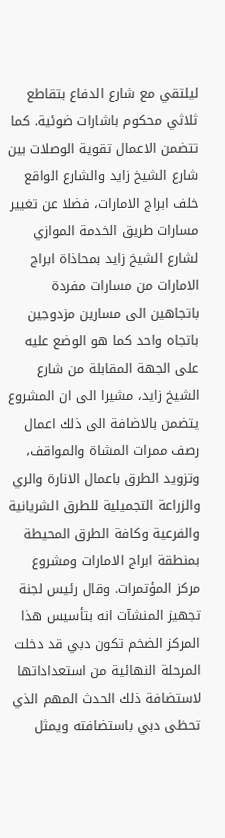ليلتقي مع شارع الدفاع بتقاطع ثلاثي محكوم باشارات ضوئية. كما تتضمن الاعمال تقوية الوصلات بين شارع الشيخ زايد والشارع الواقع خلف ابراج الامارات، فضلا عن تغيير مسارات طريق الخدمة الموازي لشارع الشيخ زايد بمحاذاة ابراج الامارات من مسارات مفردة باتجاهين الى مسارين مزدوجين باتجاه واحد كما هو الوضع عليه على الجهة المقابلة من شارع الشيخ زايد، مشيرا الى ان المشروع يتضمن بالاضافة الى ذلك اعمال رصف ممرات المشاة والمواقف، وتزويد الطرق باعمال الانارة والري والزراعة التجميلية للطرق الشريانية والفرعية وكافة الطرق المحيطة بمنطقة ابراج الامارات ومشروع مركز المؤتمرات. وقال رئيس لجنة تجهيز المنشآت انه بتأسيس هذا المركز الضخم تكون دبي قد دخلت المرحلة النهائية من استعداداتها لاستضافة ذلك الحدث المهم الذي تحظى دبي باستضافته ويمثل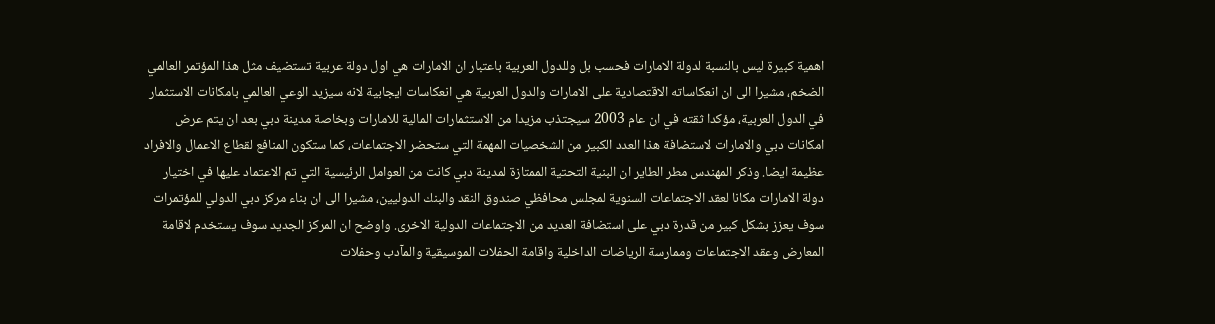اهمية كبيرة ليس بالنسبة لدولة الامارات فحسب بل وللدول العربية باعتبار ان الامارات هي اول دولة عربية تستضيف مثل هذا المؤتمر العالمي الضخم، مشيرا الى ان انعكاساته الاقتصادية على الامارات والدول العربية هي انعكاسات ايجابية لانه سيزيد الوعي العالمي بامكانات الاستثمار في الدول العربية، مؤكدا ثقته في ان عام 2003 سيجتذب مزيدا من الاستثمارات المالية للامارات وبخاصة مدينة دبي بعد ان يتم عرض امكانات دبي والامارات لاستضافة هذا العدد الكبير من الشخصيات المهمة التي ستحضر الاجتماعات، كما ستكون المنافع لقطاع الاعمال والافراد عظيمة ايضا. وذكر المهندس مطر الطاير ان البنية التحتية الممتازة لمدينة دبي كانت من العوامل الرئيسية التي تم الاعتماد عليها في اختيار دولة الامارات مكانا لعقد الاجتماعات السنوية لمجلس محافظي صندوق النقد والبنك الدوليين، مشيرا الى ان بناء مركز دبي الدولي للمؤتمرات سوف يعزز بشكل كبير من قدرة دبي على استضافة العديد من الاجتماعات الدولية الاخرى. واوضح ان المركز الجديد سوف يستخدم لاقامة المعارض وعقد الاجتماعات وممارسة الرياضات الداخلية واقامة الحفلات الموسيقية والمآدب وحفلات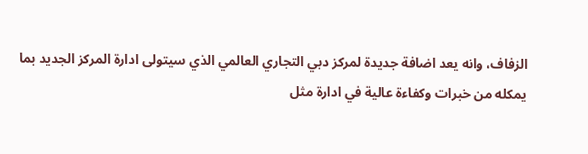الزفاف، وانه يعد اضافة جديدة لمركز دبي التجاري العالمي الذي سيتولى ادارة المركز الجديد بما يمكله من خبرات وكفاءة عالية في ادارة مثل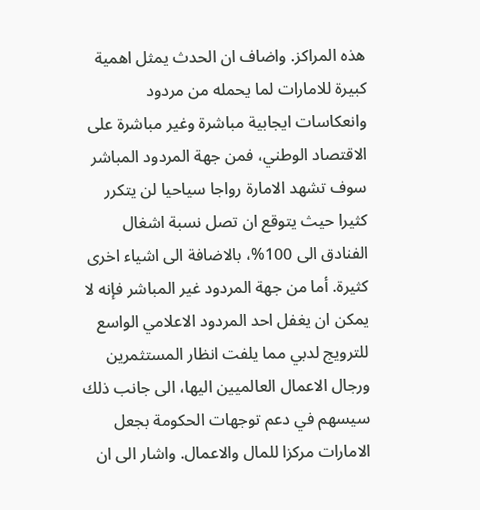هذه المراكز. واضاف ان الحدث يمثل اهمية كبيرة للامارات لما يحمله من مردود وانعكاسات ايجابية مباشرة وغير مباشرة على الاقتصاد الوطني، فمن جهة المردود المباشر سوف تشهد الامارة رواجا سياحيا لن يتكرر كثيرا حيث يتوقع ان تصل نسبة اشغال الفنادق الى 100%، بالاضافة الى اشياء اخرى كثيرة. أما من جهة المردود غير المباشر فإنه لا يمكن ان يغفل احد المردود الاعلامي الواسع للترويج لدبي مما يلفت انظار المستثمرين ورجال الاعمال العالميين اليها، الى جانب ذلك سيسهم في دعم توجهات الحكومة بجعل الامارات مركزا للمال والاعمال. واشار الى ان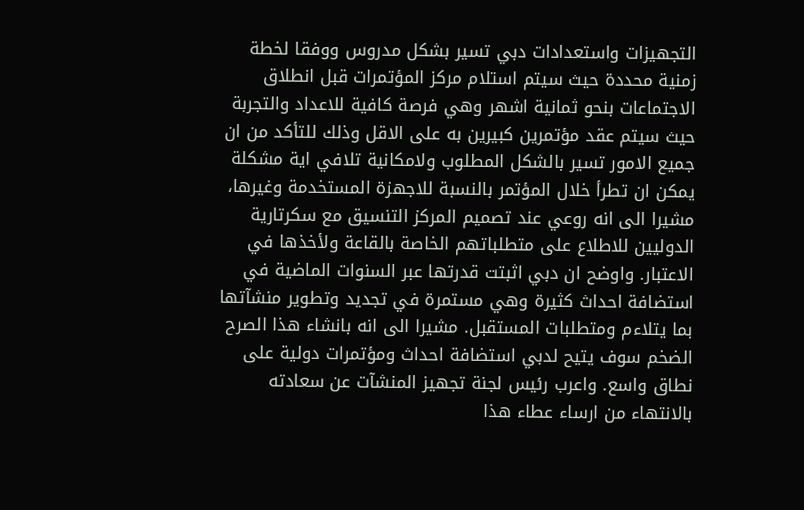التجهيزات واستعدادات دبي تسير بشكل مدروس ووفقا لخطة زمنية محددة حيث سيتم استلام مركز المؤتمرات قبل انطلاق الاجتماعات بنحو ثمانية اشهر وهي فرصة كافية للاعداد والتجربة حيث سيتم عقد مؤتمرين كبيرين به على الاقل وذلك للتأكد من ان جميع الامور تسير بالشكل المطلوب ولامكانية تلافي اية مشكلة يمكن ان تطرأ خلال المؤتمر بالنسبة للاجهزة المستخدمة وغيرها، مشيرا الى انه روعي عند تصميم المركز التنسيق مع سكرتارية الدوليين للاطلاع على متطلباتهم الخاصة بالقاعة ولأخذها في الاعتبار. واوضح ان دبي اثبتت قدرتها عبر السنوات الماضية في استضافة احداث كثيرة وهي مستمرة في تجديد وتطوير منشآتها بما يتلاءم ومتطلبات المستقبل. مشيرا الى انه بانشاء هذا الصرح الضخم سوف يتيح لدبي استضافة احداث ومؤتمرات دولية على نطاق واسع. واعرب رئيس لجنة تجهيز المنشآت عن سعادته بالانتهاء من ارساء عطاء هذا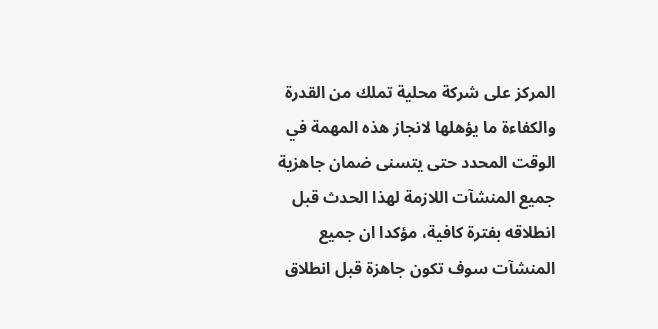المركز على شركة محلية تملك من القدرة والكفاءة ما يؤهلها لانجاز هذه المهمة في الوقت المحدد حتى يتسنى ضمان جاهزية جميع المنشآت اللازمة لهذا الحدث قبل انطلاقه بفترة كافية، مؤكدا ان جميع المنشآت سوف تكون جاهزة قبل انطلاق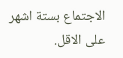الاجتماع بستة اشهر على الاقل.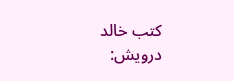كتب خالد درويش: